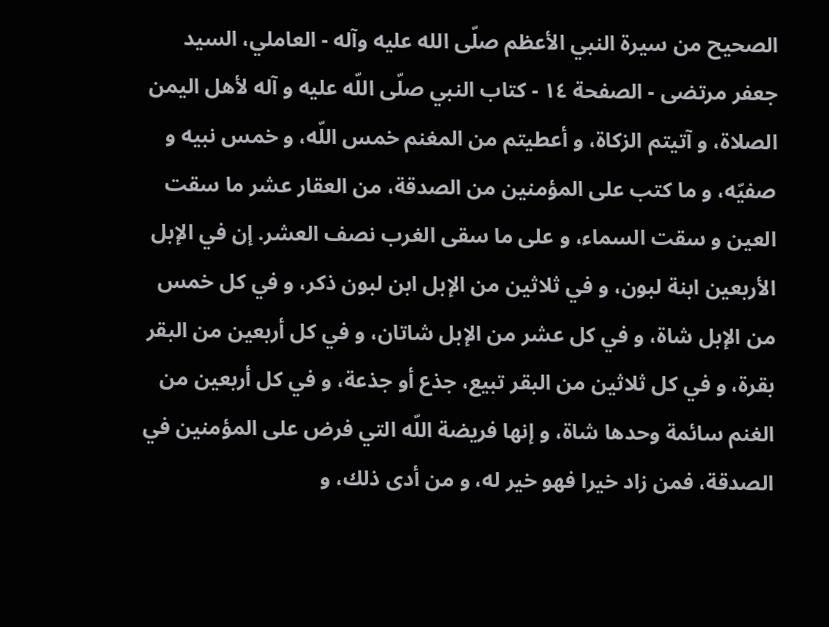الصحيح من سيرة النبي الأعظم صلّى الله عليه وآله - العاملي، السيد جعفر مرتضى - الصفحة ١٤ - كتاب النبي صلّى اللّه عليه و آله لأهل اليمن
الصلاة، و آتيتم الزكاة، و أعطيتم من المغنم خمس اللّه، و خمس نبيه و صفيّه، و ما كتب على المؤمنين من الصدقة، من العقار عشر ما سقت العين و سقت السماء، و على ما سقى الغرب نصف العشر. إن في الإبل الأربعين ابنة لبون، و في ثلاثين من الإبل ابن لبون ذكر، و في كل خمس من الإبل شاة، و في كل عشر من الإبل شاتان، و في كل أربعين من البقر بقرة، و في كل ثلاثين من البقر تبيع، جذع أو جذعة، و في كل أربعين من الغنم سائمة وحدها شاة، و إنها فريضة اللّه التي فرض على المؤمنين في الصدقة، فمن زاد خيرا فهو خير له، و من أدى ذلك، و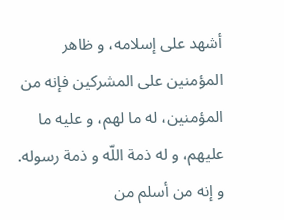أشهد على إسلامه، و ظاهر المؤمنين على المشركين فإنه من المؤمنين، له ما لهم، و عليه ما عليهم، و له ذمة اللّه و ذمة رسوله.
و إنه من أسلم من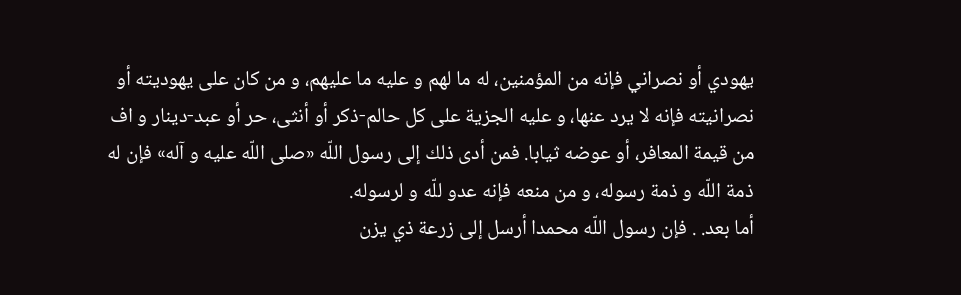يهودي أو نصراني فإنه من المؤمنين، له ما لهم و عليه ما عليهم، و من كان على يهوديته أو نصرانيته فإنه لا يرد عنها، و عليه الجزية على كل حالم-ذكر أو أنثى، حر أو عبد-دينار و اف من قيمة المعافر، أو عوضه ثيابا. فمن أدى ذلك إلى رسول اللّه «صلى اللّه عليه و آله» فإن له ذمة اللّه و ذمة رسوله، و من منعه فإنه عدو للّه و لرسوله.
أما بعد. . فإن رسول اللّه محمدا أرسل إلى زرعة ذي يزن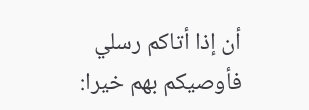أن إذا أتاكم رسلي فأوصيكم بهم خيرا: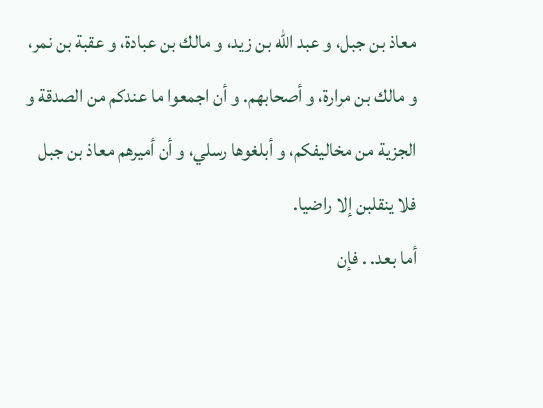معاذ بن جبل، و عبد اللّه بن زيد، و مالك بن عبادة، و عقبة بن نمر، و مالك بن مرارة، و أصحابهم. و أن اجمعوا ما عندكم من الصدقة و الجزية من مخاليفكم، و أبلغوها رسلي، و أن أميرهم معاذ بن جبل فلا ينقلبن إلا راضيا.
أما بعد. . فإن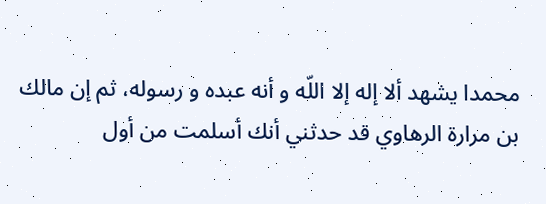محمدا يشهد ألا إله إلا اللّه و أنه عبده و رسوله، ثم إن مالك بن مرارة الرهاوي قد حدثني أنك أسلمت من أول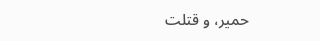حمير، و قتلت